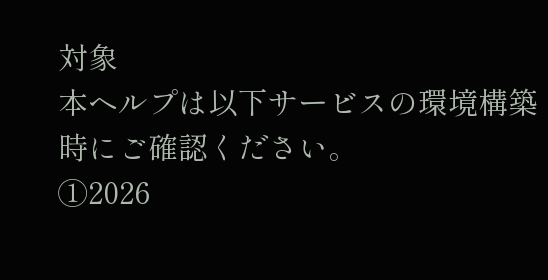対象
本ヘルプは以下サービスの環境構築時にご確認ください。
①2026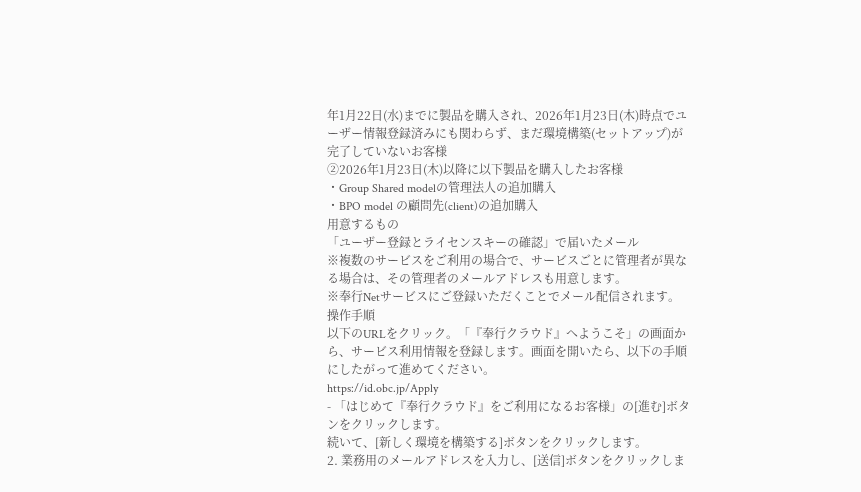年1月22日(水)までに製品を購入され、2026年1月23日(木)時点でユーザー情報登録済みにも関わらず、まだ環境構築(セットアップ)が完了していないお客様
②2026年1月23日(木)以降に以下製品を購入したお客様
・Group Shared modelの管理法人の追加購入
・BPO model の顧問先(client)の追加購入
用意するもの
「ユーザー登録とライセンスキーの確認」で届いたメール
※複数のサービスをご利用の場合で、サービスごとに管理者が異なる場合は、その管理者のメールアドレスも用意します。
※奉行Netサービスにご登録いただくことでメール配信されます。
操作手順
以下のURLをクリック。「『奉行クラウド』へようこそ」の画面から、サービス利用情報を登録します。画面を開いたら、以下の手順にしたがって進めてください。
https://id.obc.jp/Apply
- 「はじめて『奉行クラウド』をご利用になるお客様」の[進む]ボタンをクリックします。
続いて、[新しく環境を構築する]ボタンをクリックします。
2. 業務用のメールアドレスを入力し、[送信]ボタンをクリックしま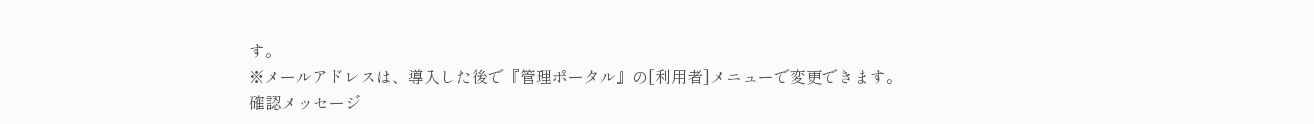す。
※メールアドレスは、導入した後で『管理ポータル』の[利用者]メニューで変更できます。
確認メッセージ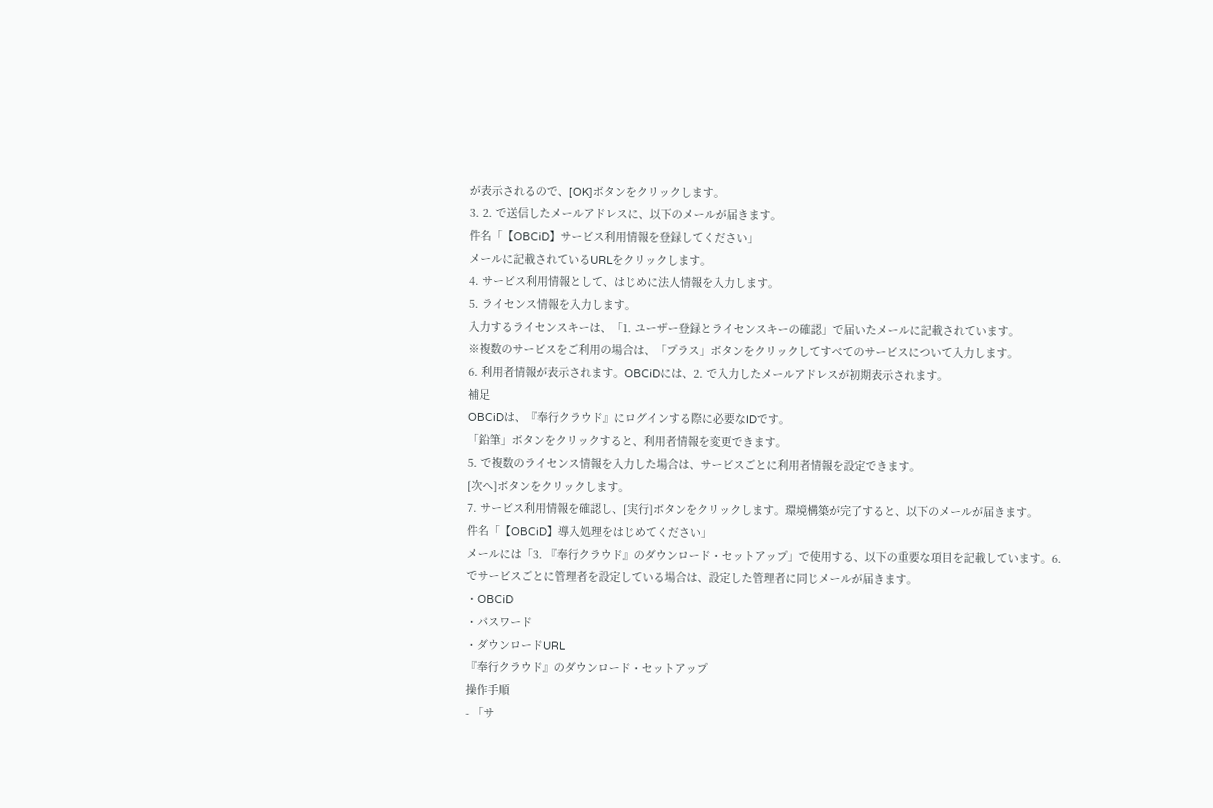が表示されるので、[OK]ボタンをクリックします。
3. 2. で送信したメールアドレスに、以下のメールが届きます。
件名「【OBCiD】サービス利用情報を登録してください」
メールに記載されているURLをクリックします。
4. サービス利用情報として、はじめに法人情報を入力します。
5. ライセンス情報を入力します。
入力するライセンスキーは、「1. ユーザー登録とライセンスキーの確認」で届いたメールに記載されています。
※複数のサービスをご利用の場合は、「プラス」ボタンをクリックしてすべてのサービスについて入力します。
6. 利用者情報が表示されます。OBCiDには、2. で入力したメールアドレスが初期表示されます。
補足
OBCiDは、『奉行クラウド』にログインする際に必要なIDです。
「鉛筆」ボタンをクリックすると、利用者情報を変更できます。
5. で複数のライセンス情報を入力した場合は、サービスごとに利用者情報を設定できます。
[次へ]ボタンをクリックします。
7. サービス利用情報を確認し、[実行]ボタンをクリックします。環境構築が完了すると、以下のメールが届きます。
件名「【OBCiD】導入処理をはじめてください」
メールには「3. 『奉行クラウド』のダウンロード・セットアップ」で使用する、以下の重要な項目を記載しています。6. でサービスごとに管理者を設定している場合は、設定した管理者に同じメールが届きます。
・OBCiD
・パスワード
・ダウンロードURL
『奉行クラウド』のダウンロード・セットアップ
操作手順
- 「サ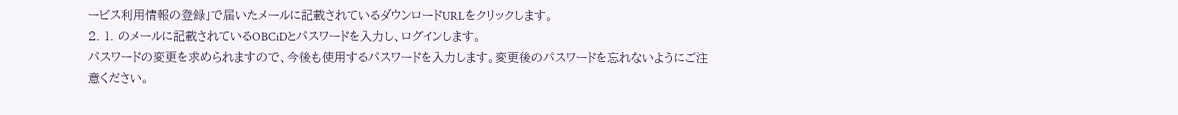ービス利用情報の登録」で届いたメールに記載されているダウンロードURLをクリックします。
2. 1. のメールに記載されているOBCiDとパスワードを入力し、ログインします。
パスワードの変更を求められますので、今後も使用するパスワードを入力します。変更後のパスワードを忘れないようにご注意ください。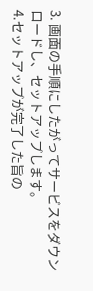3. 画面の手順にしたがってサービスをダウンロードし、セットアップします。
4.セットアップが完了した旨の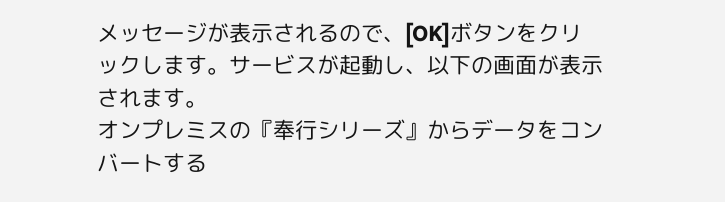メッセージが表示されるので、[OK]ボタンをクリックします。サービスが起動し、以下の画面が表示されます。
オンプレミスの『奉行シリーズ』からデータをコンバートする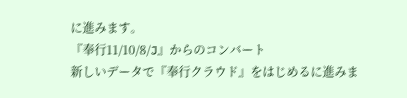に進みます。
『奉行11/10/8/J』からのコンバート
新しいデータで『奉行クラウド』をはじめるに進みま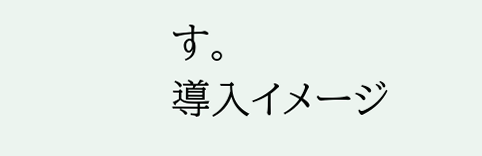す。
導入イメージ